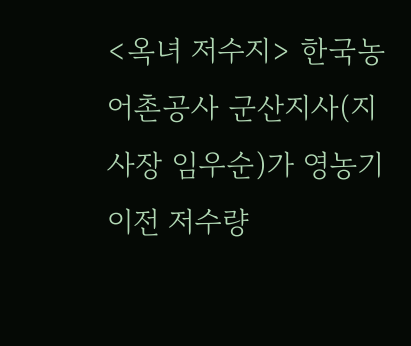<옥녀 저수지> 한국농어촌공사 군산지사(지사장 임우순)가 영농기 이전 저수량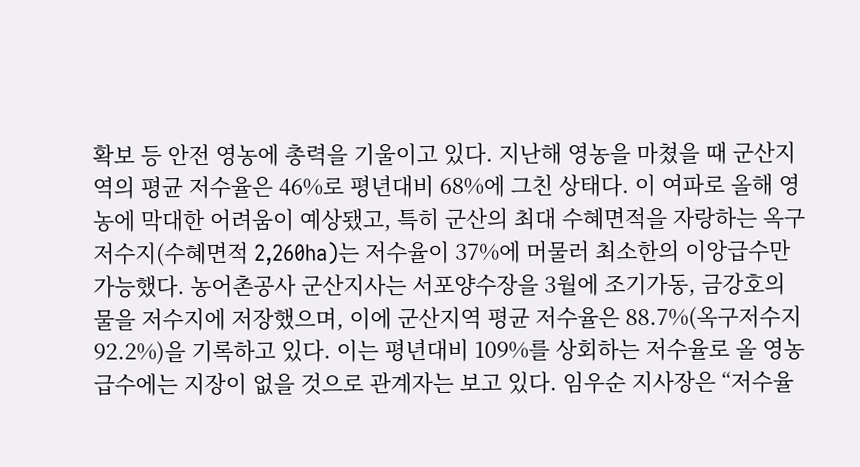확보 등 안전 영농에 총력을 기울이고 있다. 지난해 영농을 마쳤을 때 군산지역의 평균 저수율은 46%로 평년대비 68%에 그친 상태다. 이 여파로 올해 영농에 막대한 어려움이 예상됐고, 특히 군산의 최대 수혜면적을 자랑하는 옥구저수지(수혜면적 2,260ha)는 저수율이 37%에 머물러 최소한의 이앙급수만 가능했다. 농어촌공사 군산지사는 서포양수장을 3월에 조기가동, 금강호의 물을 저수지에 저장했으며, 이에 군산지역 평균 저수율은 88.7%(옥구저수지 92.2%)을 기록하고 있다. 이는 평년대비 109%를 상회하는 저수율로 올 영농급수에는 지장이 없을 것으로 관계자는 보고 있다. 임우순 지사장은 “저수율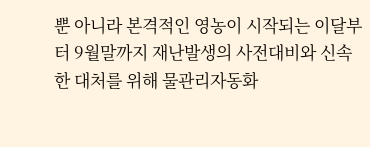뿐 아니라 본격적인 영농이 시작되는 이달부터 9월말까지 재난발생의 사전대비와 신속한 대처를 위해 물관리자동화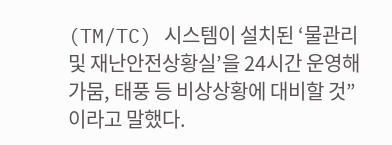(TM/TC) 시스템이 설치된 ‘물관리 및 재난안전상황실’을 24시간 운영해 가뭄, 태풍 등 비상상황에 대비할 것”이라고 말했다.